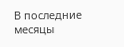В последние месяцы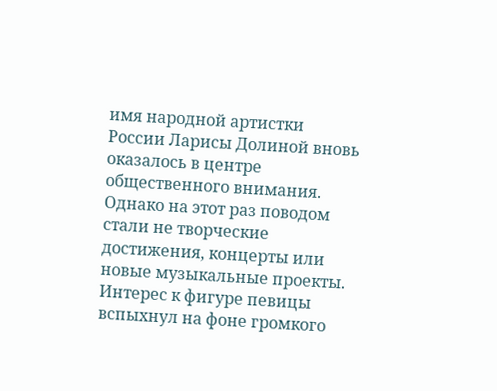имя народной артистки России Ларисы Долиной вновь оказалось в центре общественного внимания. Однако на этот раз поводом стали не творческие достижения, концерты или новые музыкальные проекты.
Интерес к фигуре певицы вспыхнул на фоне громкого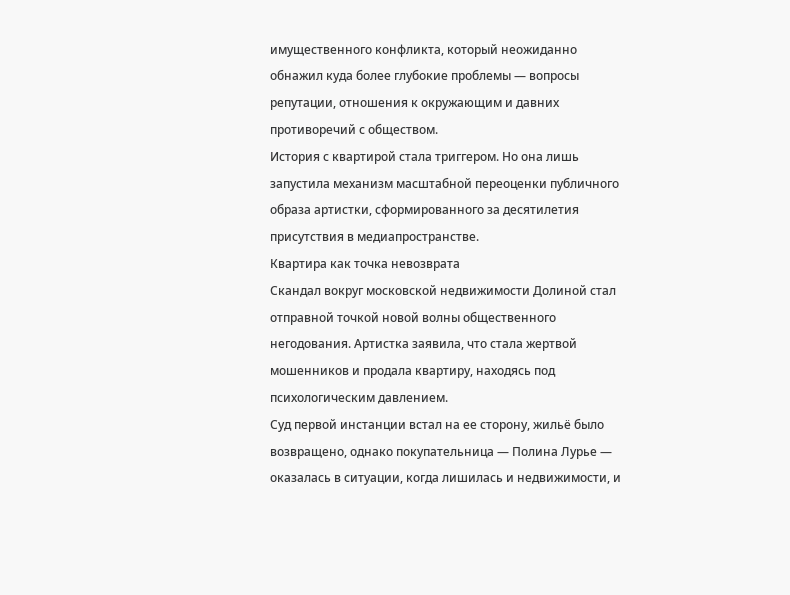имущественного конфликта, который неожиданно обнажил куда более глубокие проблемы — вопросы репутации, отношения к окружающим и давних противоречий с обществом.
История с квартирой стала триггером. Но она лишь запустила механизм масштабной переоценки публичного образа артистки, сформированного за десятилетия присутствия в медиапространстве.
Квартира как точка невозврата
Скандал вокруг московской недвижимости Долиной стал отправной точкой новой волны общественного негодования. Артистка заявила, что стала жертвой мошенников и продала квартиру, находясь под психологическим давлением.
Суд первой инстанции встал на ее сторону, жильё было возвращено, однако покупательница — Полина Лурье — оказалась в ситуации, когда лишилась и недвижимости, и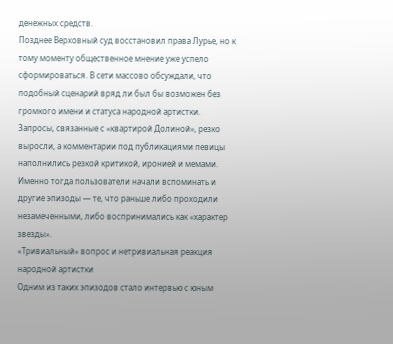денежных средств.
Позднее Верховный суд восстановил права Лурье, но к тому моменту общественное мнение уже успело сформироваться. В сети массово обсуждали, что подобный сценарий вряд ли был бы возможен без громкого имени и статуса народной артистки.
Запросы, связанные с «квартирой Долиной», резко выросли, а комментарии под публикациями певицы наполнились резкой критикой, иронией и мемами.
Именно тогда пользователи начали вспоминать и другие эпизоды — те, что раньше либо проходили незамеченными, либо воспринимались как «характер звезды».
«Тривиальный» вопрос и нетривиальная реакция народной артистки
Одним из таких эпизодов стало интервью с юным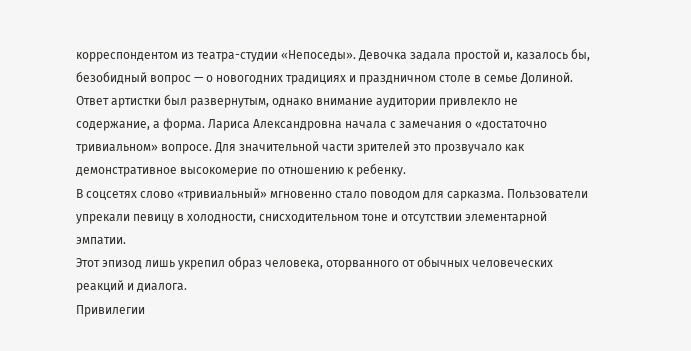корреспондентом из театра-студии «Непоседы». Девочка задала простой и, казалось бы, безобидный вопрос — о новогодних традициях и праздничном столе в семье Долиной.
Ответ артистки был развернутым, однако внимание аудитории привлекло не содержание, а форма. Лариса Александровна начала с замечания о «достаточно тривиальном» вопросе. Для значительной части зрителей это прозвучало как демонстративное высокомерие по отношению к ребенку.
В соцсетях слово «тривиальный» мгновенно стало поводом для сарказма. Пользователи упрекали певицу в холодности, снисходительном тоне и отсутствии элементарной эмпатии.
Этот эпизод лишь укрепил образ человека, оторванного от обычных человеческих реакций и диалога.
Привилегии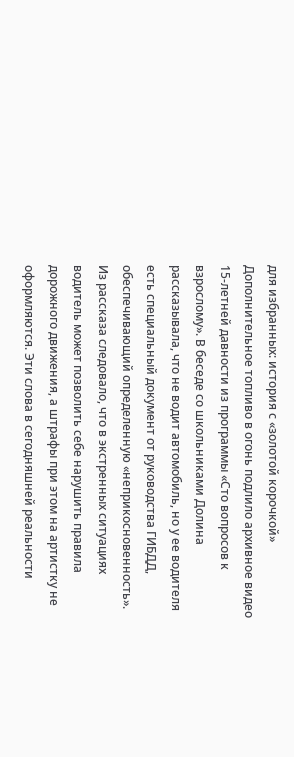для избранных: история с «золотой корочкой»
Дополнительное топливо в огонь подлило архивное видео 15-летней давности из программы «Сто вопросов к взрослому». В беседе со школьниками Долина рассказывала, что не водит автомобиль, но у ее водителя есть специальный документ от руководства ГИБДД, обеспечивающий определенную «неприкосновенность».
Из рассказа следовало, что в экстренных ситуациях водитель может позволить себе нарушить правила дорожного движения, а штрафы при этом на артистку не оформляются. Эти слова в сегодняшней реальности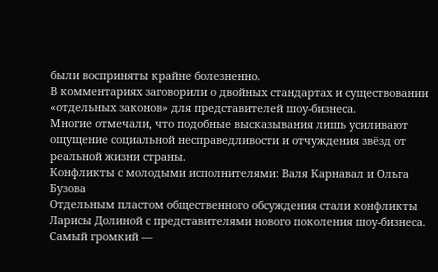были восприняты крайне болезненно.
В комментариях заговорили о двойных стандартах и существовании «отдельных законов» для представителей шоу-бизнеса.
Многие отмечали, что подобные высказывания лишь усиливают ощущение социальной несправедливости и отчуждения звёзд от реальной жизни страны.
Конфликты с молодыми исполнителями: Валя Карнавал и Ольга Бузова
Отдельным пластом общественного обсуждения стали конфликты Ларисы Долиной с представителями нового поколения шоу-бизнеса. Самый громкий —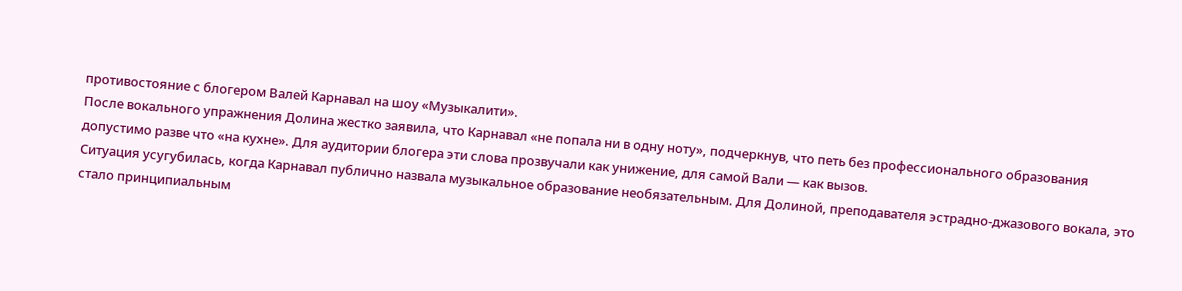противостояние с блогером Валей Карнавал на шоу «Музыкалити».
После вокального упражнения Долина жестко заявила, что Карнавал «не попала ни в одну ноту», подчеркнув, что петь без профессионального образования допустимо разве что «на кухне». Для аудитории блогера эти слова прозвучали как унижение, для самой Вали — как вызов.
Ситуация усугубилась, когда Карнавал публично назвала музыкальное образование необязательным. Для Долиной, преподавателя эстрадно-джазового вокала, это стало принципиальным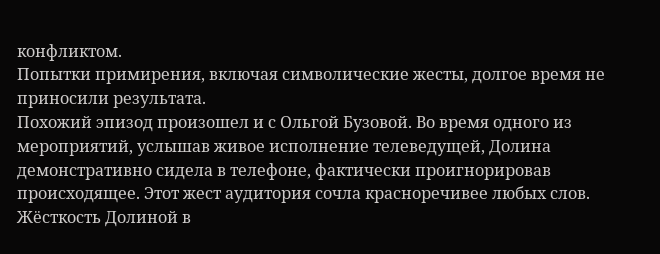конфликтом.
Попытки примирения, включая символические жесты, долгое время не приносили результата.
Похожий эпизод произошел и с Ольгой Бузовой. Во время одного из мероприятий, услышав живое исполнение телеведущей, Долина демонстративно сидела в телефоне, фактически проигнорировав происходящее. Этот жест аудитория сочла красноречивее любых слов.
Жёсткость Долиной в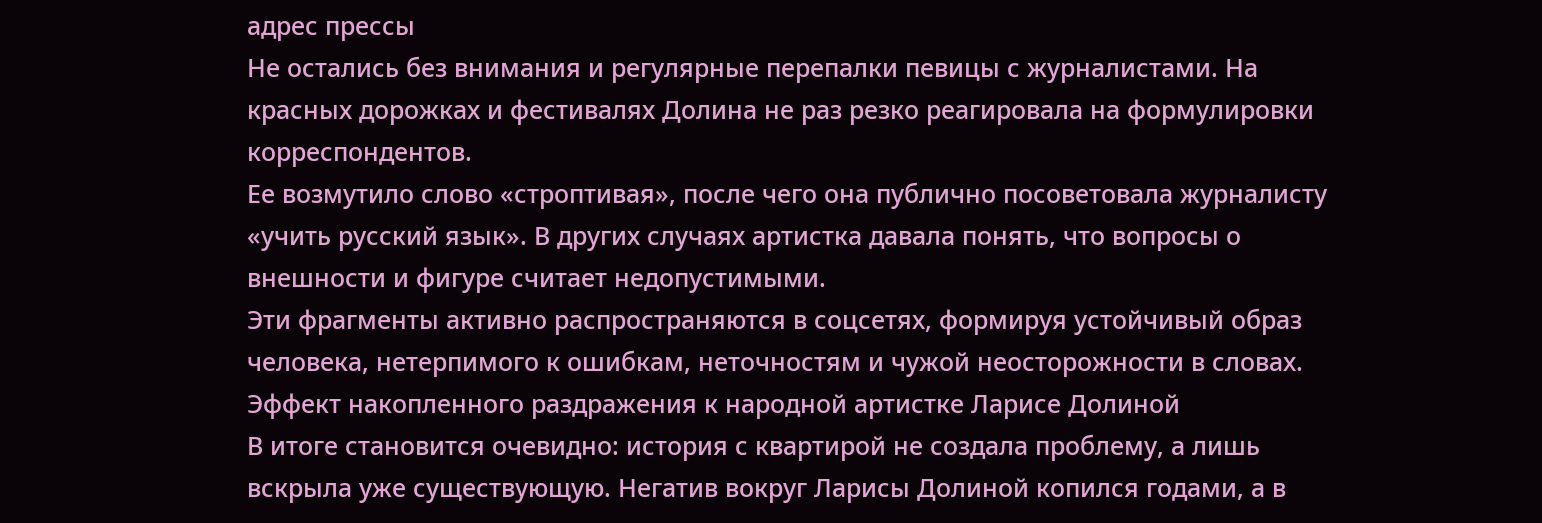адрес прессы
Не остались без внимания и регулярные перепалки певицы с журналистами. На красных дорожках и фестивалях Долина не раз резко реагировала на формулировки корреспондентов.
Ее возмутило слово «строптивая», после чего она публично посоветовала журналисту «учить русский язык». В других случаях артистка давала понять, что вопросы о внешности и фигуре считает недопустимыми.
Эти фрагменты активно распространяются в соцсетях, формируя устойчивый образ человека, нетерпимого к ошибкам, неточностям и чужой неосторожности в словах.
Эффект накопленного раздражения к народной артистке Ларисе Долиной
В итоге становится очевидно: история с квартирой не создала проблему, а лишь вскрыла уже существующую. Негатив вокруг Ларисы Долиной копился годами, а в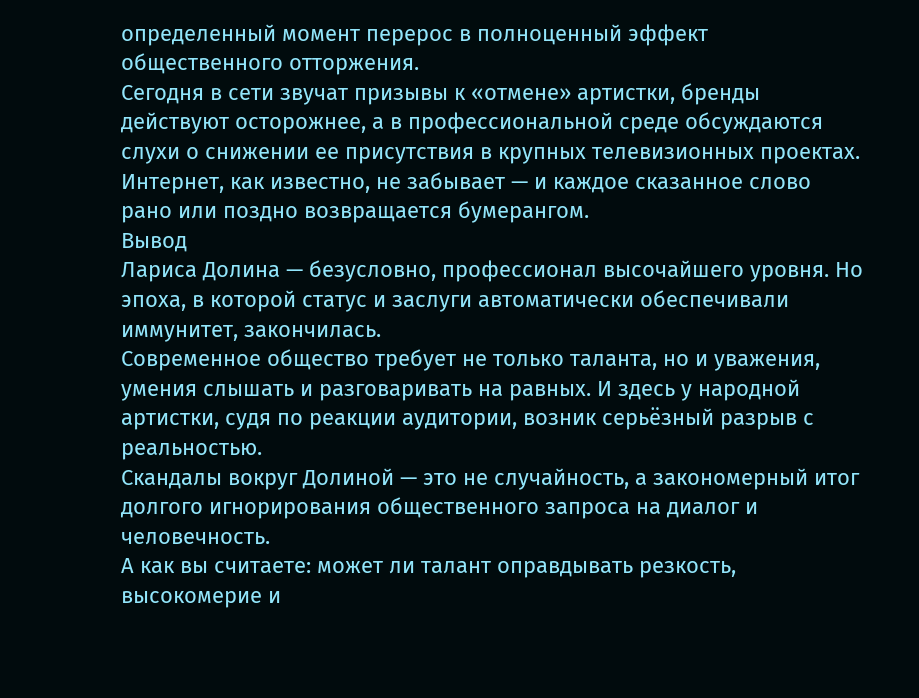определенный момент перерос в полноценный эффект общественного отторжения.
Сегодня в сети звучат призывы к «отмене» артистки, бренды действуют осторожнее, а в профессиональной среде обсуждаются слухи о снижении ее присутствия в крупных телевизионных проектах.
Интернет, как известно, не забывает — и каждое сказанное слово рано или поздно возвращается бумерангом.
Вывод
Лариса Долина — безусловно, профессионал высочайшего уровня. Но эпоха, в которой статус и заслуги автоматически обеспечивали иммунитет, закончилась.
Современное общество требует не только таланта, но и уважения, умения слышать и разговаривать на равных. И здесь у народной артистки, судя по реакции аудитории, возник серьёзный разрыв с реальностью.
Скандалы вокруг Долиной — это не случайность, а закономерный итог долгого игнорирования общественного запроса на диалог и человечность.
А как вы считаете: может ли талант оправдывать резкость, высокомерие и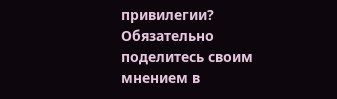привилегии? Обязательно поделитесь своим мнением в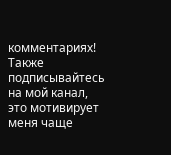комментариях!
Также подписывайтесь на мой канал, это мотивирует меня чаще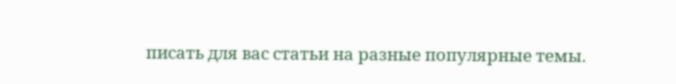писать для вас статьи на разные популярные темы.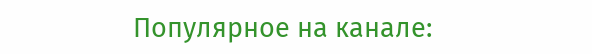Популярное на канале: